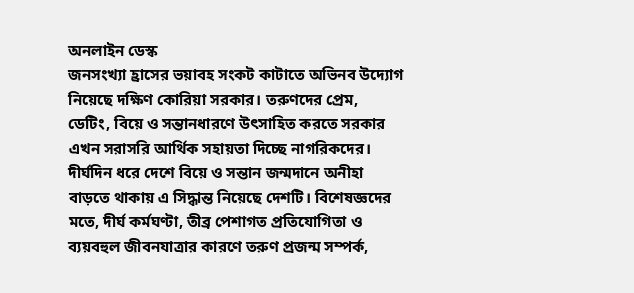অনলাইন ডেস্ক
জনসংখ্যা হ্রাসের ভয়াবহ সংকট কাটাতে অভিনব উদ্যোগ নিয়েছে দক্ষিণ কোরিয়া সরকার। তরুণদের প্রেম, ডেটিং, বিয়ে ও সন্তানধারণে উৎসাহিত করতে সরকার এখন সরাসরি আর্থিক সহায়তা দিচ্ছে নাগরিকদের। দীর্ঘদিন ধরে দেশে বিয়ে ও সন্তান জন্মদানে অনীহা বাড়তে থাকায় এ সিদ্ধান্ত নিয়েছে দেশটি। বিশেষজ্ঞদের মতে, দীর্ঘ কর্মঘণ্টা, তীব্র পেশাগত প্রতিযোগিতা ও ব্যয়বহুল জীবনযাত্রার কারণে তরুণ প্রজন্ম সম্পর্ক,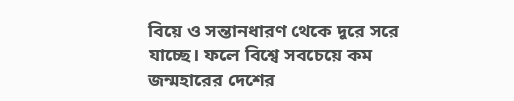বিয়ে ও সন্তানধারণ থেকে দূরে সরে যাচ্ছে। ফলে বিশ্বে সবচেয়ে কম জন্মহারের দেশের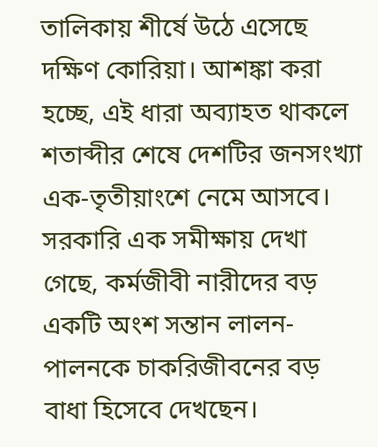তালিকায় শীর্ষে উঠে এসেছে দক্ষিণ কোরিয়া। আশঙ্কা করা হচ্ছে, এই ধারা অব্যাহত থাকলে শতাব্দীর শেষে দেশটির জনসংখ্যা এক-তৃতীয়াংশে নেমে আসবে। সরকারি এক সমীক্ষায় দেখা গেছে, কর্মজীবী নারীদের বড় একটি অংশ সন্তান লালন-পালনকে চাকরিজীবনের বড় বাধা হিসেবে দেখছেন।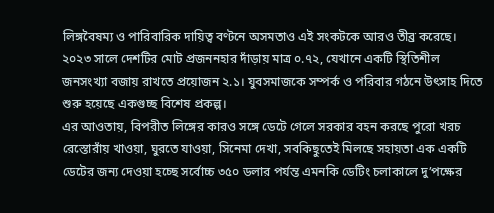লিঙ্গবৈষম্য ও পারিবারিক দায়িত্ব বণ্টনে অসমতাও এই সংকটকে আরও তীব্র করেছে। ২০২৩ সালে দেশটির মোট প্রজননহার দাঁড়ায় মাত্র ০.৭২, যেখানে একটি স্থিতিশীল জনসংখ্যা বজায় রাখতে প্রয়োজন ২.১। যুবসমাজকে সম্পর্ক ও পরিবার গঠনে উৎসাহ দিতে শুরু হয়েছে একগুচ্ছ বিশেষ প্রকল্প।
এর আওতায়, বিপরীত লিঙ্গের কারও সঙ্গে ডেটে গেলে সরকার বহন করছে পুরো খরচ
রেস্তোরাঁয় খাওয়া, ঘুরতে যাওয়া, সিনেমা দেখা, সবকিছুতেই মিলছে সহায়তা এক একটি ডেটের জন্য দেওয়া হচ্ছে সর্বোচ্চ ৩৫০ ডলার পর্যন্ত এমনকি ডেটিং চলাকালে দু’পক্ষের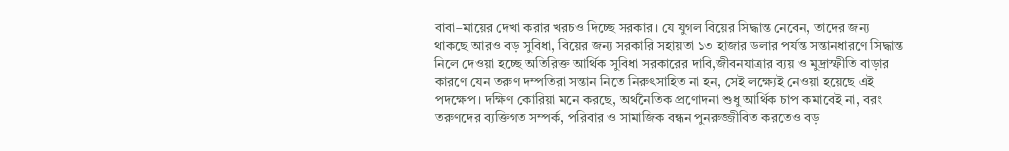বাবা–মায়ের দেখা করার খরচও দিচ্ছে সরকার। যে যুগল বিয়ের সিদ্ধান্ত নেবেন, তাদের জন্য থাকছে আরও বড় সুবিধা, বিয়ের জন্য সরকারি সহায়তা ১৩ হাজার ডলার পর্যন্ত সন্তানধারণে সিদ্ধান্ত নিলে দেওয়া হচ্ছে অতিরিক্ত আর্থিক সুবিধা সরকারের দাবি,জীবনযাত্রার ব্যয় ও মুদ্রাস্ফীতি বাড়ার কারণে যেন তরুণ দম্পতিরা সন্তান নিতে নিরুৎসাহিত না হন, সেই লক্ষ্যেই নেওয়া হয়েছে এই পদক্ষেপ। দক্ষিণ কোরিয়া মনে করছে, অর্থনৈতিক প্রণোদনা শুধু আর্থিক চাপ কমাবেই না, বরং তরুণদের ব্যক্তিগত সম্পর্ক, পরিবার ও সামাজিক বন্ধন পুনরুজ্জীবিত করতেও বড়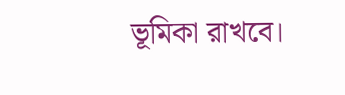ভূমিকা রাখবে।